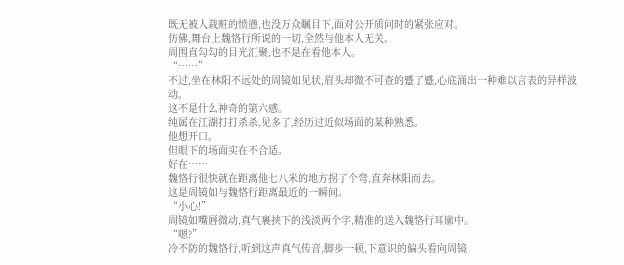既无被人栽赃的愤懑,也没万众瞩目下,面对公开质问时的紧张应对。
仿佛,舞台上魏恪行所说的一切,全然与他本人无关。
周围直勾勾的目光汇聚,也不是在看他本人。
“……”
不过,坐在林阳不远处的周镜如见状,眉头却微不可查的蹙了蹙,心底涌出一种难以言表的异样波动。
这不是什么神奇的第六感。
纯属在江湖打打杀杀,见多了,经历过近似场面的某种熟悉。
他想开口。
但眼下的场面实在不合适。
好在……
魏恪行很快就在距离他七八米的地方拐了个弯,直奔林阳而去。
这是周镜如与魏恪行距离最近的一瞬间。
“小心!”
周镜如嘴唇微动,真气裹挟下的浅淡两个字,精准的送入魏恪行耳廓中。
“嗯?”
冷不防的魏恪行,听到这声真气传音,脚步一顿,下意识的偏头看向周镜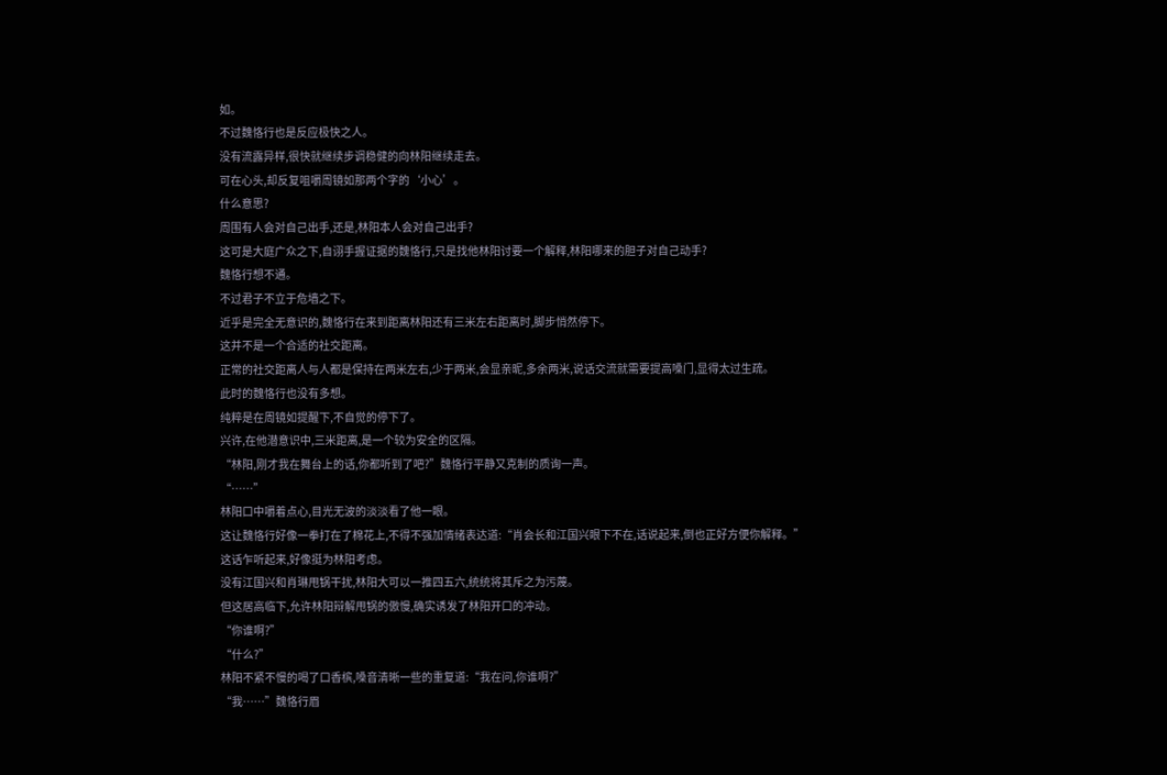如。
不过魏恪行也是反应极快之人。
没有流露异样,很快就继续步调稳健的向林阳继续走去。
可在心头,却反复咀嚼周镜如那两个字的‘小心’。
什么意思?
周围有人会对自己出手,还是,林阳本人会对自己出手?
这可是大庭广众之下,自诩手握证据的魏恪行,只是找他林阳讨要一个解释,林阳哪来的胆子对自己动手?
魏恪行想不通。
不过君子不立于危墙之下。
近乎是完全无意识的,魏恪行在来到距离林阳还有三米左右距离时,脚步悄然停下。
这并不是一个合适的社交距离。
正常的社交距离人与人都是保持在两米左右,少于两米,会显亲昵,多余两米,说话交流就需要提高嗓门,显得太过生疏。
此时的魏恪行也没有多想。
纯粹是在周镜如提醒下,不自觉的停下了。
兴许,在他潜意识中,三米距离,是一个较为安全的区隔。
“林阳,刚才我在舞台上的话,你都听到了吧?”魏恪行平静又克制的质询一声。
“……”
林阳口中嚼着点心,目光无波的淡淡看了他一眼。
这让魏恪行好像一拳打在了棉花上,不得不强加情绪表达道:“肖会长和江国兴眼下不在,话说起来,倒也正好方便你解释。”
这话乍听起来,好像挺为林阳考虑。
没有江国兴和肖琳甩锅干扰,林阳大可以一推四五六,统统将其斥之为污蔑。
但这居高临下,允许林阳辩解甩锅的傲慢,确实诱发了林阳开口的冲动。
“你谁啊?”
“什么?”
林阳不紧不慢的喝了口香槟,嗓音清晰一些的重复道:“我在问,你谁啊?”
“我……”魏恪行眉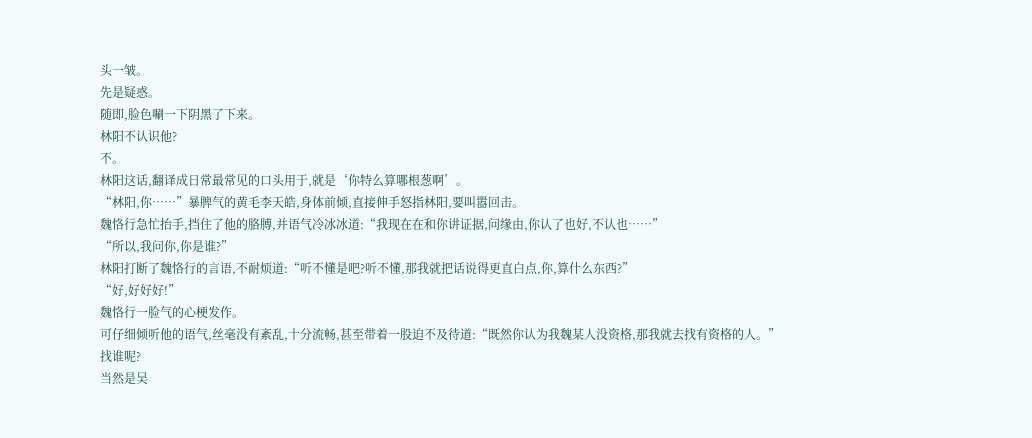头一皱。
先是疑惑。
随即,脸色唰一下阴黑了下来。
林阳不认识他?
不。
林阳这话,翻译成日常最常见的口头用于,就是‘你特么算哪根葱啊’。
“林阳,你……”暴脾气的黄毛李天皓,身体前倾,直接伸手怒指林阳,要叫嚣回击。
魏恪行急忙抬手,挡住了他的胳膊,并语气冷冰冰道:“我现在在和你讲证据,问缘由,你认了也好,不认也……”
“所以,我问你,你是谁?”
林阳打断了魏恪行的言语,不耐烦道:“听不懂是吧?听不懂,那我就把话说得更直白点,你,算什么东西?”
“好,好好好!”
魏恪行一脸气的心梗发作。
可仔细倾听他的语气,丝毫没有紊乱,十分流畅,甚至带着一股迫不及待道:“既然你认为我魏某人没资格,那我就去找有资格的人。”
找谁呢?
当然是吴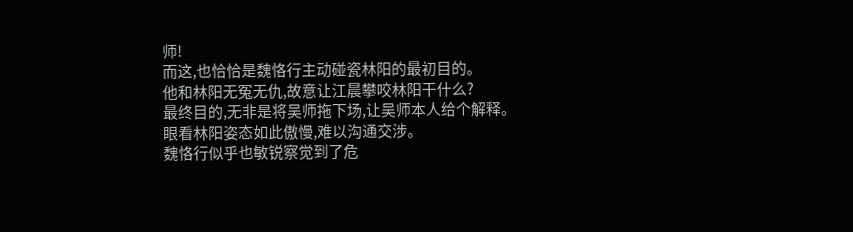师!
而这,也恰恰是魏恪行主动碰瓷林阳的最初目的。
他和林阳无冤无仇,故意让江晨攀咬林阳干什么?
最终目的,无非是将吴师拖下场,让吴师本人给个解释。
眼看林阳姿态如此傲慢,难以沟通交涉。
魏恪行似乎也敏锐察觉到了危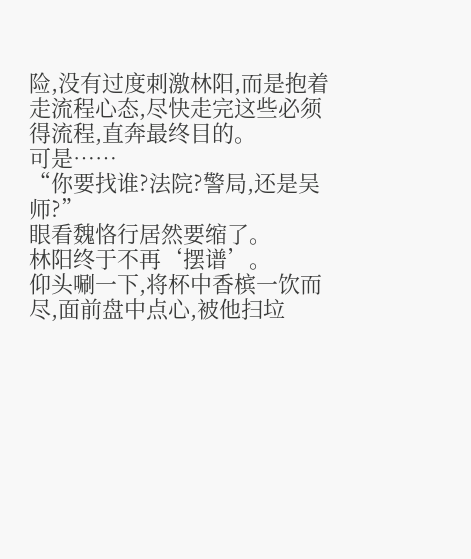险,没有过度刺激林阳,而是抱着走流程心态,尽快走完这些必须得流程,直奔最终目的。
可是……
“你要找谁?法院?警局,还是吴师?”
眼看魏恪行居然要缩了。
林阳终于不再‘摆谱’。
仰头唰一下,将杯中香槟一饮而尽,面前盘中点心,被他扫垃